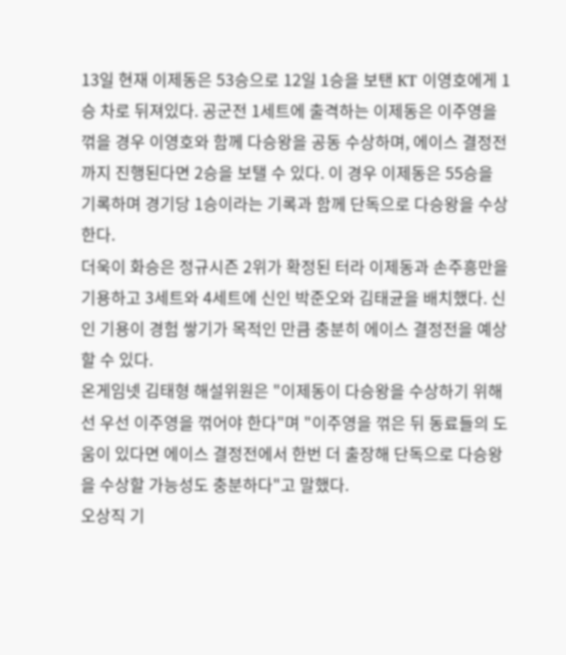13일 현재 이제동은 53승으로 12일 1승을 보탠 KT 이영호에게 1승 차로 뒤져있다. 공군전 1세트에 출격하는 이제동은 이주영을 꺾을 경우 이영호와 함께 다승왕을 공동 수상하며, 에이스 결정전까지 진행된다면 2승을 보탤 수 있다. 이 경우 이제동은 55승을 기록하며 경기당 1승이라는 기록과 함께 단독으로 다승왕을 수상한다.
더욱이 화승은 정규시즌 2위가 확정된 터라 이제동과 손주흥만을 기용하고 3세트와 4세트에 신인 박준오와 김태균을 배치했다. 신인 기용이 경험 쌓기가 목적인 만큼 충분히 에이스 결정전을 예상할 수 있다.
온게임넷 김태형 해설위원은 "이제동이 다승왕을 수상하기 위해선 우선 이주영을 꺾어야 한다"며 "이주영을 꺾은 뒤 동료들의 도움이 있다면 에이스 결정전에서 한번 더 출장해 단독으로 다승왕을 수상할 가능성도 충분하다"고 말했다.
오상직 기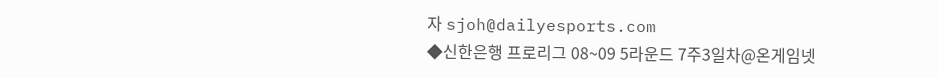자 sjoh@dailyesports.com
◆신한은행 프로리그 08~09 5라운드 7주3일차@온게임넷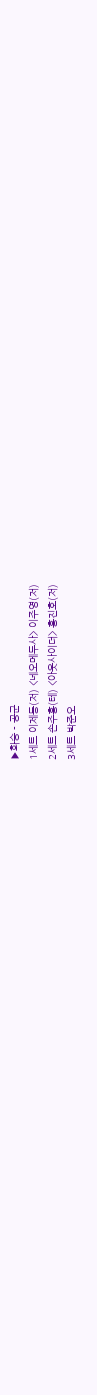▶화승 - 공군
1세트 이제동(저) <네오메두사> 이주영(저)
2세트 손주흥(테) <아웃사이더> 홍진호(저)
3세트 박준오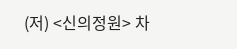(저) <신의정원> 차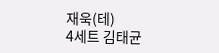재욱(테)
4세트 김태균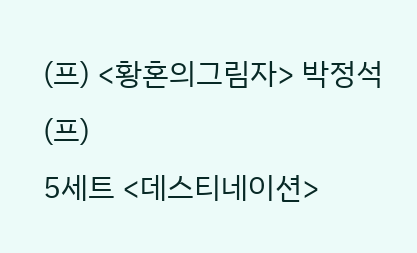(프) <황혼의그림자> 박정석(프)
5세트 <데스티네이션>